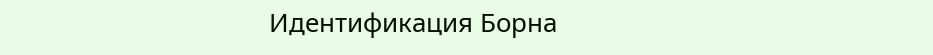Идентификация Борна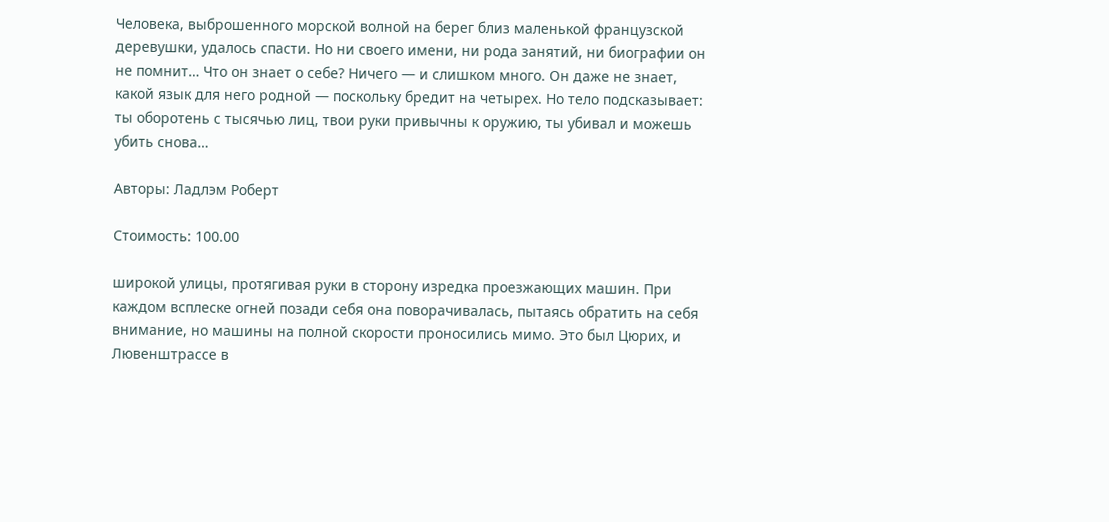Человека, выброшенного морской волной на берег близ маленькой французской деревушки, удалось спасти. Но ни своего имени, ни рода занятий, ни биографии он не помнит… Что он знает о себе? Ничего — и слишком много. Он даже не знает, какой язык для него родной — поскольку бредит на четырех. Но тело подсказывает: ты оборотень с тысячью лиц, твои руки привычны к оружию, ты убивал и можешь убить снова…

Авторы: Ладлэм Роберт

Стоимость: 100.00

широкой улицы, протягивая руки в сторону изредка проезжающих машин. При каждом всплеске огней позади себя она поворачивалась, пытаясь обратить на себя внимание, но машины на полной скорости проносились мимо. Это был Цюрих, и Лювенштрассе в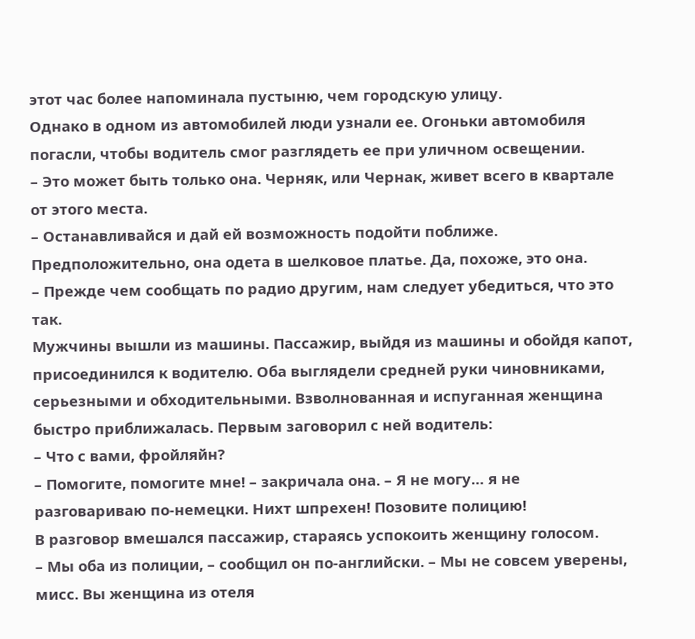этот час более напоминала пустыню, чем городскую улицу.
Однако в одном из автомобилей люди узнали ее. Огоньки автомобиля погасли, чтобы водитель смог разглядеть ее при уличном освещении.
– Это может быть только она. Черняк, или Чернак, живет всего в квартале от этого места.
– Останавливайся и дай ей возможность подойти поближе. Предположительно, она одета в шелковое платье. Да, похоже, это она.
– Прежде чем сообщать по радио другим, нам следует убедиться, что это так.
Мужчины вышли из машины. Пассажир, выйдя из машины и обойдя капот, присоединился к водителю. Оба выглядели средней руки чиновниками, серьезными и обходительными. Взволнованная и испуганная женщина быстро приближалась. Первым заговорил с ней водитель:
– Что с вами, фройляйн?
– Помогите, помогите мне! – закричала она. – Я не могу… я не разговариваю по-немецки. Нихт шпрехен! Позовите полицию!
В разговор вмешался пассажир, стараясь успокоить женщину голосом.
– Мы оба из полиции, – сообщил он по-английски. – Мы не совсем уверены, мисс. Вы женщина из отеля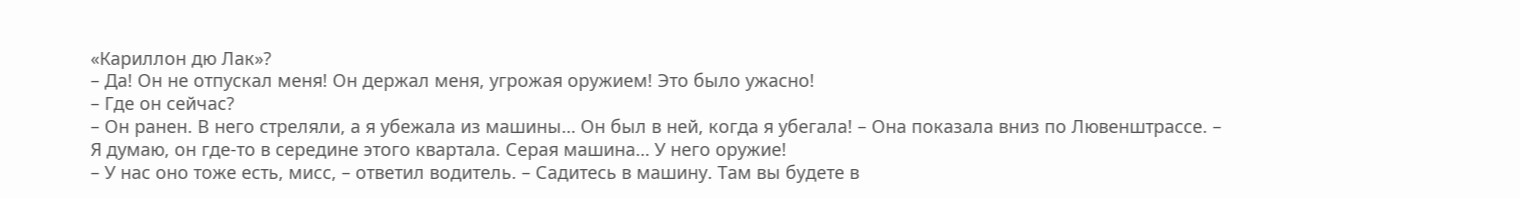«Кариллон дю Лак»?
– Да! Он не отпускал меня! Он держал меня, угрожая оружием! Это было ужасно!
– Где он сейчас?
– Он ранен. В него стреляли, а я убежала из машины… Он был в ней, когда я убегала! – Она показала вниз по Лювенштрассе. – Я думаю, он где-то в середине этого квартала. Серая машина… У него оружие!
– У нас оно тоже есть, мисс, – ответил водитель. – Садитесь в машину. Там вы будете в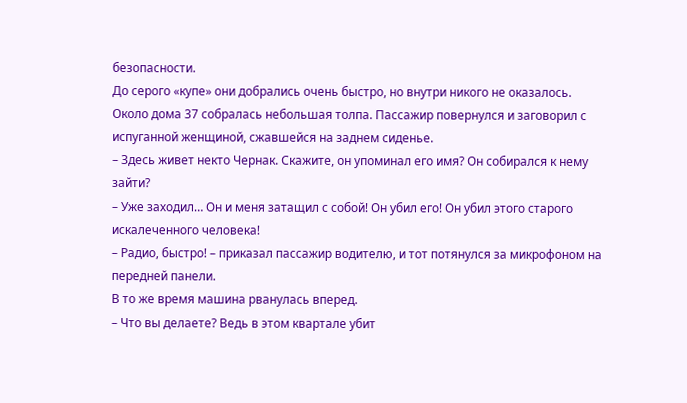безопасности.
До серого «купе» они добрались очень быстро, но внутри никого не оказалось. Около дома 37 собралась небольшая толпа. Пассажир повернулся и заговорил с испуганной женщиной, сжавшейся на заднем сиденье.
– Здесь живет некто Чернак. Скажите, он упоминал его имя? Он собирался к нему зайти?
– Уже заходил… Он и меня затащил с собой! Он убил его! Он убил этого старого искалеченного человека!
– Радио, быстро! – приказал пассажир водителю, и тот потянулся за микрофоном на передней панели.
В то же время машина рванулась вперед.
– Что вы делаете? Ведь в этом квартале убит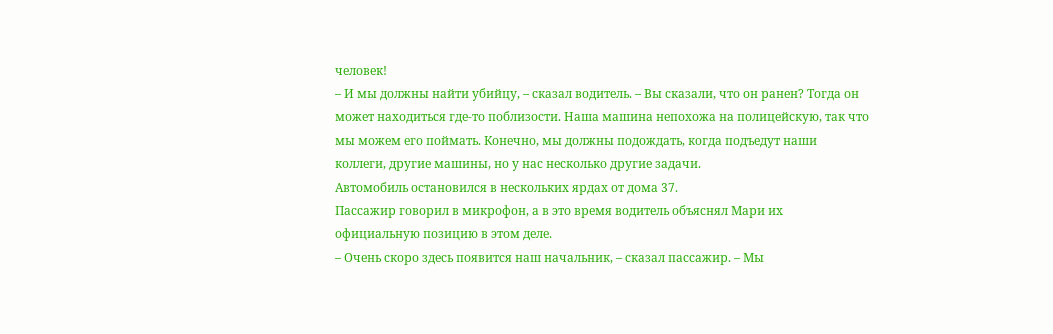человек!
– И мы должны найти убийцу, – сказал водитель. – Вы сказали, что он ранен? Тогда он может находиться где-то поблизости. Наша машина непохожа на полицейскую, так что мы можем его поймать. Конечно, мы должны подождать, когда подъедут наши коллеги, другие машины, но у нас несколько другие задачи.
Автомобиль остановился в нескольких ярдах от дома 37.
Пассажир говорил в микрофон, а в это время водитель объяснял Мари их официальную позицию в этом деле.
– Очень скоро здесь появится наш начальник, – сказал пассажир. – Мы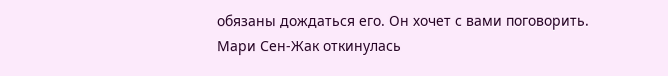обязаны дождаться его. Он хочет с вами поговорить.
Мари Сен-Жак откинулась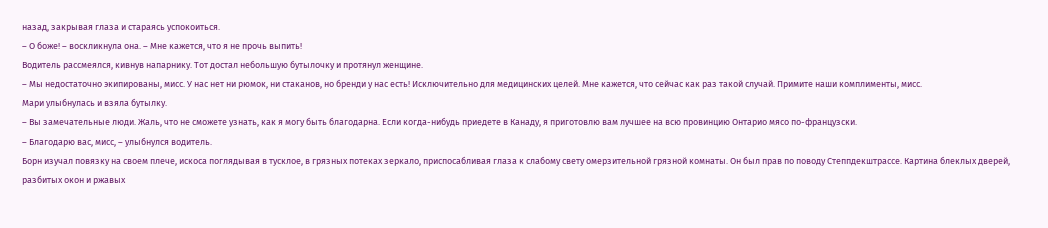назад, закрывая глаза и стараясь успокоиться.
– О боже! – воскликнула она. – Мне кажется, что я не прочь выпить!
Водитель рассмеялся, кивнув напарнику. Тот достал небольшую бутылочку и протянул женщине.
– Мы недостаточно экипированы, мисс. У нас нет ни рюмок, ни стаканов, но бренди у нас есть! Исключительно для медицинских целей. Мне кажется, что сейчас как раз такой случай. Примите наши комплименты, мисс.
Мари улыбнулась и взяла бутылку.
– Вы замечательные люди. Жаль, что не сможете узнать, как я могу быть благодарна. Если когда-нибудь приедете в Канаду, я приготовлю вам лучшее на всю провинцию Онтарио мясо по-французски.
– Благодарю вас, мисс, – улыбнулся водитель.
Борн изучал повязку на своем плече, искоса поглядывая в тусклое, в грязных потеках зеркало, приспосабливая глаза к слабому свету омерзительной грязной комнаты. Он был прав по поводу Степпдекштрассе. Картина блеклых дверей, разбитых окон и ржавых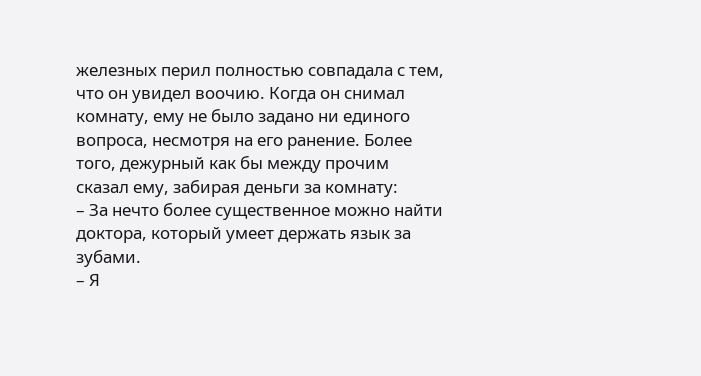железных перил полностью совпадала с тем, что он увидел воочию. Когда он снимал комнату, ему не было задано ни единого вопроса, несмотря на его ранение. Более того, дежурный как бы между прочим сказал ему, забирая деньги за комнату:
– За нечто более существенное можно найти доктора, который умеет держать язык за зубами.
– Я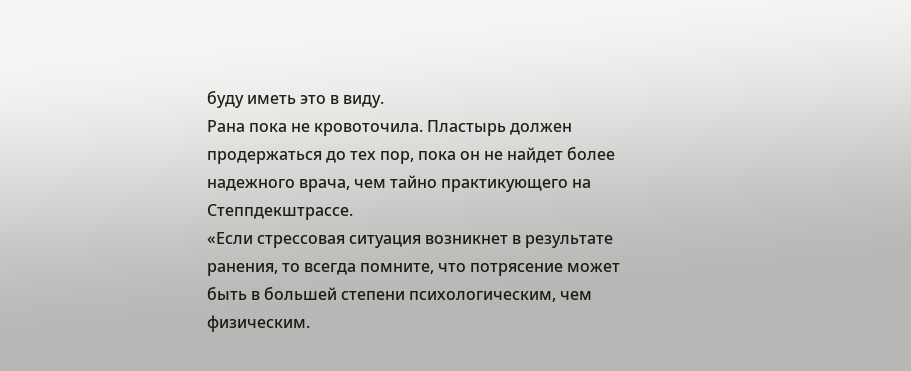буду иметь это в виду.
Рана пока не кровоточила. Пластырь должен продержаться до тех пор, пока он не найдет более надежного врача, чем тайно практикующего на Степпдекштрассе.
«Если стрессовая ситуация возникнет в результате ранения, то всегда помните, что потрясение может быть в большей степени психологическим, чем физическим.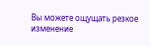Вы можете ощущать резкое изменение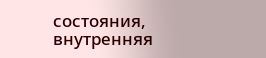состояния, внутренняя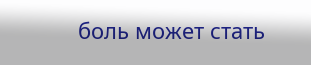боль может стать